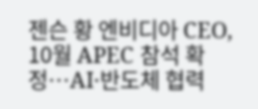젠슨 황 엔비디아 CEO, 10월 APEC 참석 확정…AI·반도체 협력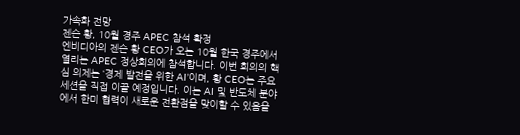가속화 전망
젠슨 황, 10월 경주 APEC 참석 확정
엔비디아의 젠슨 황 CEO가 오는 10월 한국 경주에서 열리는 APEC 정상회의에 참석합니다. 이번 회의의 핵심 의제는 ‘경제 발전을 위한 AI’이며, 황 CEO는 주요 세션을 직접 이끌 예정입니다. 이는 AI 및 반도체 분야에서 한미 협력이 새로운 전환점을 맞이할 수 있음을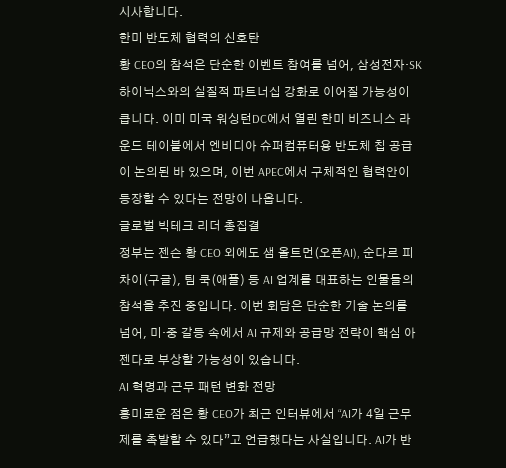시사합니다.
한미 반도체 협력의 신호탄
황 CEO의 참석은 단순한 이벤트 참여를 넘어, 삼성전자·SK하이닉스와의 실질적 파트너십 강화로 이어질 가능성이 큽니다. 이미 미국 워싱턴DC에서 열린 한미 비즈니스 라운드 테이블에서 엔비디아 슈퍼컴퓨터용 반도체 칩 공급이 논의된 바 있으며, 이번 APEC에서 구체적인 협력안이 등장할 수 있다는 전망이 나옵니다.
글로벌 빅테크 리더 총집결
정부는 젠슨 황 CEO 외에도 샘 올트먼(오픈AI), 순다르 피차이(구글), 팀 쿡(애플) 등 AI 업계를 대표하는 인물들의 참석을 추진 중입니다. 이번 회담은 단순한 기술 논의를 넘어, 미·중 갈등 속에서 AI 규제와 공급망 전략이 핵심 아젠다로 부상할 가능성이 있습니다.
AI 혁명과 근무 패턴 변화 전망
흥미로운 점은 황 CEO가 최근 인터뷰에서 “AI가 4일 근무제를 촉발할 수 있다”고 언급했다는 사실입니다. AI가 반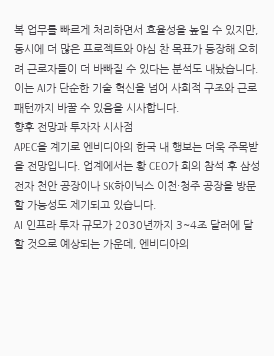복 업무를 빠르게 처리하면서 효율성을 높일 수 있지만, 동시에 더 많은 프로젝트와 야심 찬 목표가 등장해 오히려 근로자들이 더 바빠질 수 있다는 분석도 내놨습니다. 이는 AI가 단순한 기술 혁신을 넘어 사회적 구조와 근로 패턴까지 바꿀 수 있음을 시사합니다.
향후 전망과 투자자 시사점
APEC을 계기로 엔비디아의 한국 내 행보는 더욱 주목받을 전망입니다. 업계에서는 황 CEO가 회의 참석 후 삼성전자 천안 공장이나 SK하이닉스 이천·청주 공장을 방문할 가능성도 제기되고 있습니다.
AI 인프라 투자 규모가 2030년까지 3~4조 달러에 달할 것으로 예상되는 가운데, 엔비디아의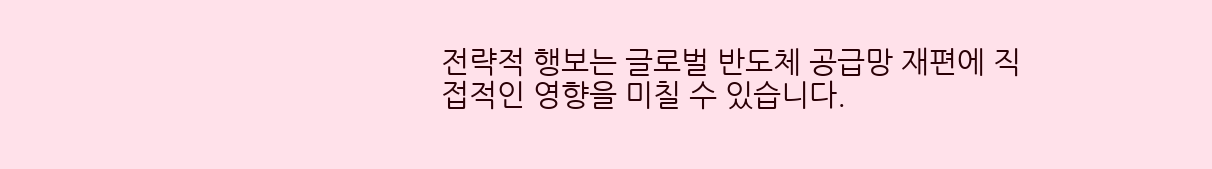전략적 행보는 글로벌 반도체 공급망 재편에 직접적인 영향을 미칠 수 있습니다.